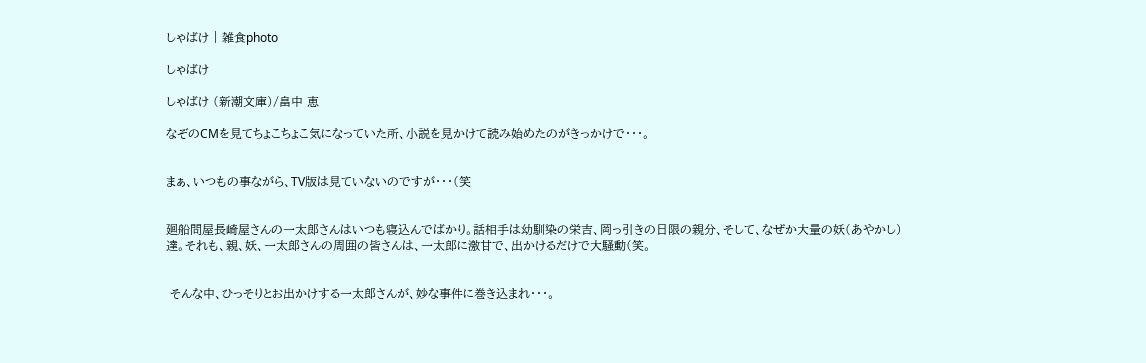しゃばけ | 雑食photo

しゃばけ

しゃばけ (新潮文庫)/畠中 恵

なぞのCMを見てちょこちょこ気になっていた所、小説を見かけて読み始めたのがきっかけで・・・。


まぁ、いつもの事ながら、TV版は見ていないのですが・・・(笑


廻船問屋長崎屋さんの一太郎さんはいつも寝込んでばかり。話相手は幼馴染の栄吉、岡っ引きの日限の親分、そして、なぜか大量の妖(あやかし)達。それも、親、妖、一太郎さんの周囲の皆さんは、一太郎に激甘で、出かけるだけで大騒動(笑。


 そんな中、ひっそりとお出かけする一太郎さんが、妙な事件に巻き込まれ・・・。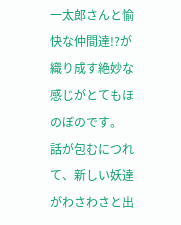一太郎さんと愉快な仲間達!?が織り成す絶妙な感じがとてもほのぼのです。
話が包むにつれて、新しい妖達がわさわさと出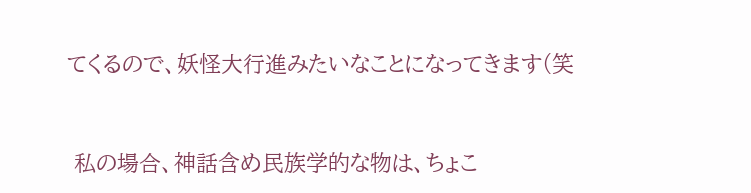てくるので、妖怪大行進みたいなことになってきます(笑


 私の場合、神話含め民族学的な物は、ちょこ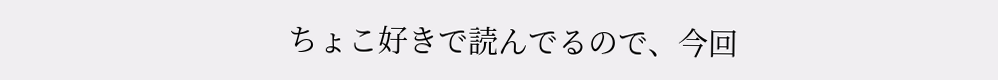ちょこ好きで読んでるので、今回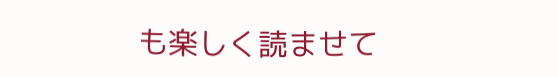も楽しく読ませて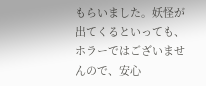もらいました。妖怪が出てくるといっても、ホラーではございませんので、安心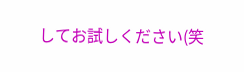してお試しください(笑